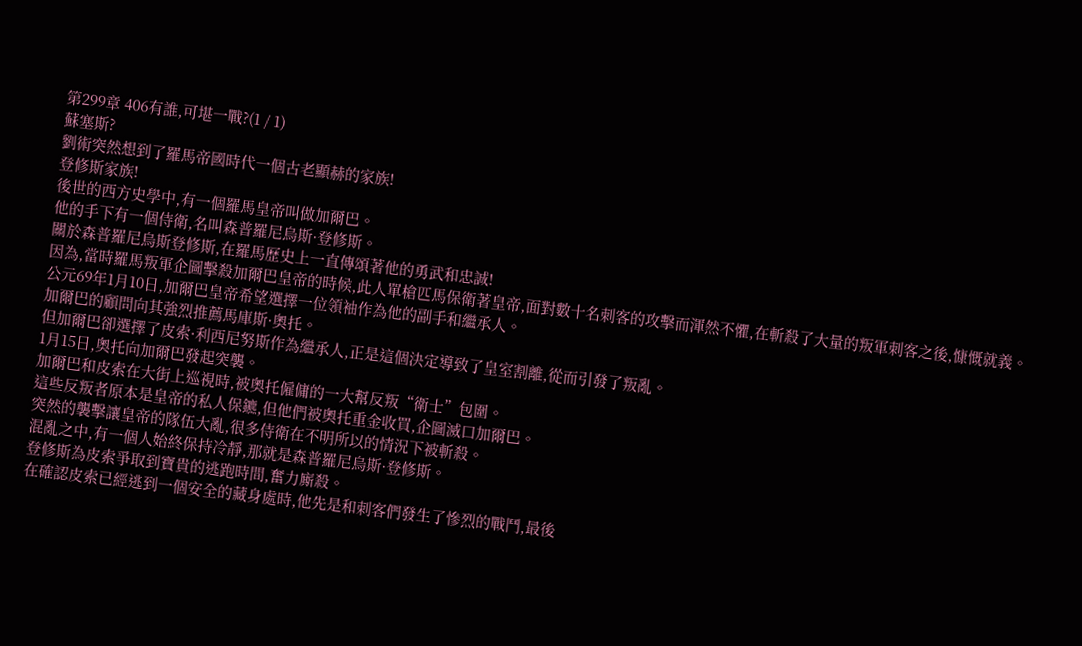第299章 406有誰,可堪一戰?(1 / 1)
蘇塞斯?
劉術突然想到了羅馬帝國時代一個古老顯赫的家族!
登修斯家族!
後世的西方史學中,有一個羅馬皇帝叫做加爾巴。
他的手下有一個侍衛,名叫森普羅尼烏斯·登修斯。
關於森普羅尼烏斯登修斯,在羅馬歷史上一直傳頌著他的勇武和忠誠!
因為,當時羅馬叛軍企圖擊殺加爾巴皇帝的時候,此人單槍匹馬保衛著皇帝,面對數十名刺客的攻擊而渾然不懼,在斬殺了大量的叛軍刺客之後,慷慨就義。
公元69年1月10日,加爾巴皇帝希望選擇一位領袖作為他的副手和繼承人。
加爾巴的顧問向其強烈推薦馬庫斯·奧托。
但加爾巴卻選擇了皮索·利西尼努斯作為繼承人,正是這個決定導致了皇室割離,從而引發了叛亂。
1月15日,奧托向加爾巴發起突襲。
加爾巴和皮索在大街上巡視時,被奧托僱傭的一大幫反叛“衛士”包圍。
這些反叛者原本是皇帝的私人保鑣,但他們被奧托重金收買,企圖滅口加爾巴。
突然的襲擊讓皇帝的隊伍大亂,很多侍衛在不明所以的情況下被斬殺。
混亂之中,有一個人始終保持冷靜,那就是森普羅尼烏斯·登修斯。
登修斯為皮索爭取到寶貴的逃跑時間,奮力廝殺。
在確認皮索已經逃到一個安全的藏身處時,他先是和刺客們發生了慘烈的戰鬥,最後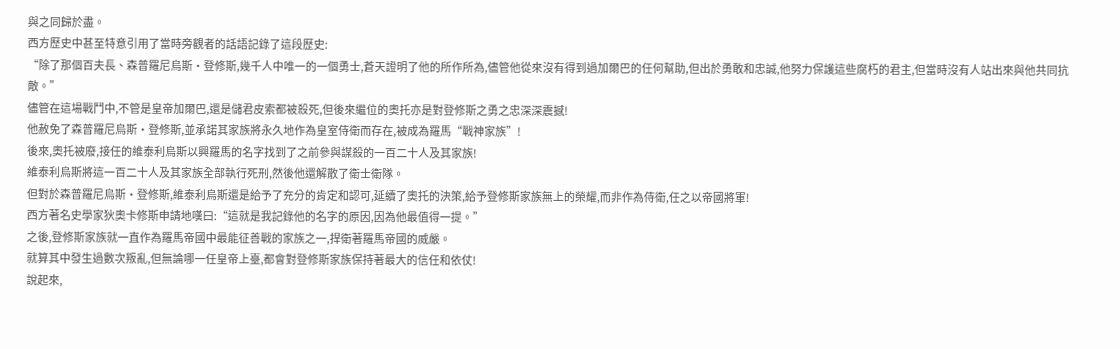與之同歸於盡。
西方歷史中甚至特意引用了當時旁觀者的話語記錄了這段歷史:
“除了那個百夫長、森普羅尼烏斯·登修斯,幾千人中唯一的一個勇士,蒼天證明了他的所作所為,儘管他從來沒有得到過加爾巴的任何幫助,但出於勇敢和忠誠,他努力保護這些腐朽的君主,但當時沒有人站出來與他共同抗敵。”
儘管在這場戰鬥中,不管是皇帝加爾巴,還是儲君皮索都被殺死,但後來繼位的奧托亦是對登修斯之勇之忠深深震撼!
他赦免了森普羅尼烏斯·登修斯,並承諾其家族將永久地作為皇室侍衛而存在,被成為羅馬“戰神家族”!
後來,奧托被廢,接任的維泰利烏斯以興羅馬的名字找到了之前參與謀殺的一百二十人及其家族!
維泰利烏斯將這一百二十人及其家族全部執行死刑,然後他還解散了衛士衛隊。
但對於森普羅尼烏斯·登修斯,維泰利烏斯還是給予了充分的肯定和認可,延續了奧托的決策,給予登修斯家族無上的榮耀,而非作為侍衛,任之以帝國將軍!
西方著名史學家狄奧卡修斯申請地嘆曰:“這就是我記錄他的名字的原因,因為他最值得一提。”
之後,登修斯家族就一直作為羅馬帝國中最能征善戰的家族之一,捍衛著羅馬帝國的威嚴。
就算其中發生過數次叛亂,但無論哪一任皇帝上臺,都會對登修斯家族保持著最大的信任和依仗!
說起來,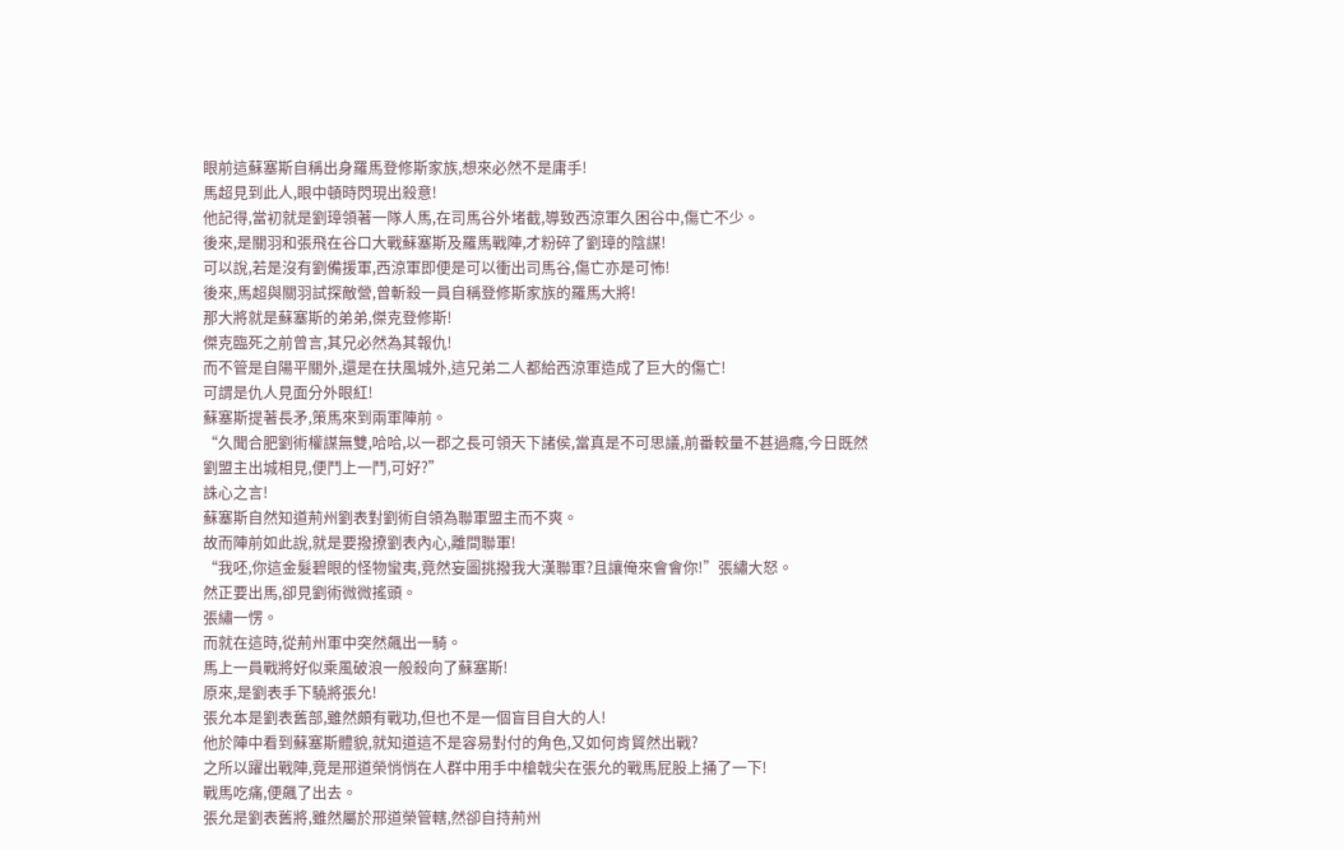眼前這蘇塞斯自稱出身羅馬登修斯家族,想來必然不是庸手!
馬超見到此人,眼中頓時閃現出殺意!
他記得,當初就是劉璋領著一隊人馬,在司馬谷外堵截,導致西涼軍久困谷中,傷亡不少。
後來,是關羽和張飛在谷口大戰蘇塞斯及羅馬戰陣,才粉碎了劉璋的陰謀!
可以說,若是沒有劉備援軍,西涼軍即便是可以衝出司馬谷,傷亡亦是可怖!
後來,馬超與關羽試探敵營,曾斬殺一員自稱登修斯家族的羅馬大將!
那大將就是蘇塞斯的弟弟,傑克登修斯!
傑克臨死之前曾言,其兄必然為其報仇!
而不管是自陽平關外,還是在扶風城外,這兄弟二人都給西涼軍造成了巨大的傷亡!
可謂是仇人見面分外眼紅!
蘇塞斯提著長矛,策馬來到兩軍陣前。
“久聞合肥劉術權謀無雙,哈哈,以一郡之長可領天下諸侯,當真是不可思議,前番較量不甚過癮,今日既然劉盟主出城相見,便鬥上一鬥,可好?”
誅心之言!
蘇塞斯自然知道荊州劉表對劉術自領為聯軍盟主而不爽。
故而陣前如此說,就是要撥撩劉表內心,離間聯軍!
“我呸,你這金髮碧眼的怪物蠻夷,竟然妄圖挑撥我大漢聯軍?且讓俺來會會你!”張繡大怒。
然正要出馬,卻見劉術微微搖頭。
張繡一愣。
而就在這時,從荊州軍中突然飆出一騎。
馬上一員戰將好似乘風破浪一般殺向了蘇塞斯!
原來,是劉表手下驍將張允!
張允本是劉表舊部,雖然頗有戰功,但也不是一個盲目自大的人!
他於陣中看到蘇塞斯體貌,就知道這不是容易對付的角色,又如何肯貿然出戰?
之所以躍出戰陣,竟是邢道榮悄悄在人群中用手中槍戟尖在張允的戰馬屁股上捅了一下!
戰馬吃痛,便飆了出去。
張允是劉表舊將,雖然屬於邢道榮管轄,然卻自持荊州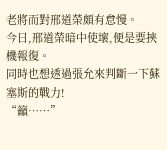老將而對邢道榮頗有怠慢。
今日,邢道榮暗中使壞,便是要挾機報復。
同時也想透過張允來判斷一下蘇塞斯的戰力!
“籲……”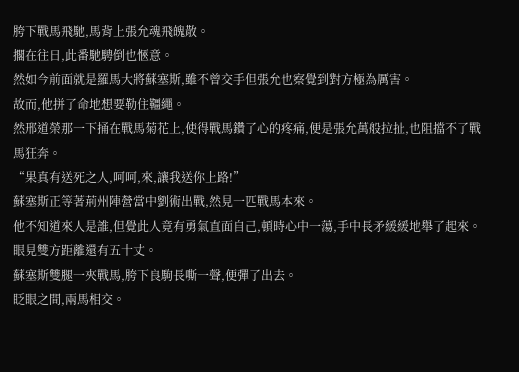胯下戰馬飛馳,馬背上張允魂飛魄散。
擱在往日,此番馳騁倒也愜意。
然如今前面就是羅馬大將蘇塞斯,雖不曾交手但張允也察覺到對方極為厲害。
故而,他拼了命地想要勒住韁繩。
然邢道榮那一下捅在戰馬菊花上,使得戰馬鑽了心的疼痛,便是張允萬般拉扯,也阻擋不了戰馬狂奔。
“果真有送死之人,呵呵,來,讓我送你上路!”
蘇塞斯正等著荊州陣營當中劉術出戰,然見一匹戰馬本來。
他不知道來人是誰,但覺此人竟有勇氣直面自己,頓時心中一蕩,手中長矛緩緩地舉了起來。
眼見雙方距離還有五十丈。
蘇塞斯雙腿一夾戰馬,胯下良駒長嘶一聲,便彈了出去。
眨眼之間,兩馬相交。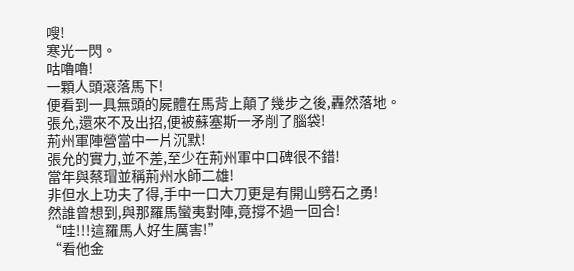嗖!
寒光一閃。
咕嚕嚕!
一顆人頭滾落馬下!
便看到一具無頭的屍體在馬背上顛了幾步之後,轟然落地。
張允,還來不及出招,便被蘇塞斯一矛削了腦袋!
荊州軍陣營當中一片沉默!
張允的實力,並不差,至少在荊州軍中口碑很不錯!
當年與蔡瑁並稱荊州水師二雄!
非但水上功夫了得,手中一口大刀更是有開山劈石之勇!
然誰曾想到,與那羅馬蠻夷對陣,竟撐不過一回合!
“哇!!!這羅馬人好生厲害!”
“看他金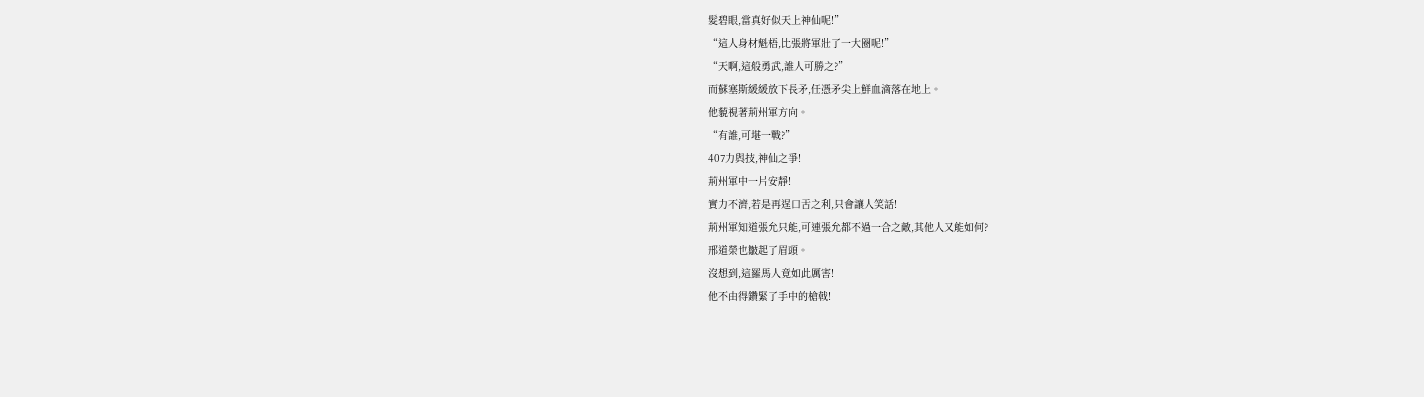髮碧眼,當真好似天上神仙呢!”
“這人身材魁梧,比張將軍壯了一大圈呢!”
“天啊,這般勇武,誰人可勝之?”
而蘇塞斯緩緩放下長矛,任憑矛尖上鮮血滴落在地上。
他藐視著荊州軍方向。
“有誰,可堪一戰?”
407力與技,神仙之爭!
荊州軍中一片安靜!
實力不濟,若是再逞口舌之利,只會讓人笑話!
荊州軍知道張允只能,可連張允都不過一合之敵,其他人又能如何?
邢道榮也皺起了眉頭。
沒想到,這羅馬人竟如此厲害!
他不由得鑽緊了手中的槍戟!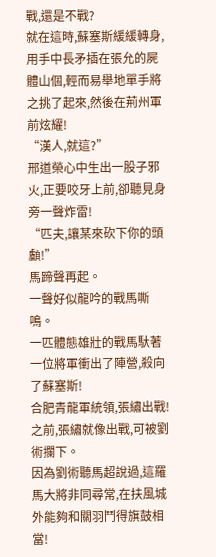戰,還是不戰?
就在這時,蘇塞斯緩緩轉身,用手中長矛插在張允的屍體山個,輕而易舉地單手將之挑了起來,然後在荊州軍前炫耀!
“漢人,就這?”
邢道榮心中生出一股子邪火,正要咬牙上前,卻聽見身旁一聲炸雷!
“匹夫,讓某來砍下你的頭顱!”
馬蹄聲再起。
一聲好似龍吟的戰馬嘶鳴。
一匹體態雄壯的戰馬馱著一位將軍衝出了陣營,殺向了蘇塞斯!
合肥青龍軍統領,張繡出戰!
之前,張繡就像出戰,可被劉術攔下。
因為劉術聽馬超說過,這羅馬大將非同尋常,在扶風城外能夠和關羽鬥得旗鼓相當!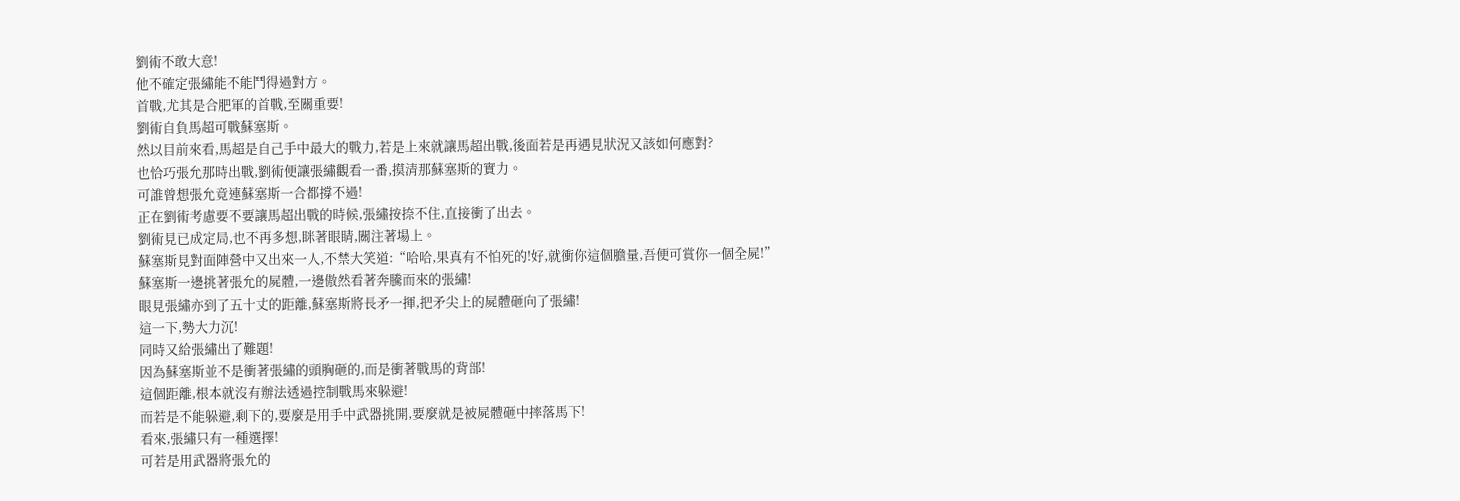劉術不敢大意!
他不確定張繡能不能鬥得過對方。
首戰,尤其是合肥軍的首戰,至關重要!
劉術自負馬超可戰蘇塞斯。
然以目前來看,馬超是自己手中最大的戰力,若是上來就讓馬超出戰,後面若是再遇見狀況又該如何應對?
也恰巧張允那時出戰,劉術便讓張繡觀看一番,摸清那蘇塞斯的實力。
可誰曾想張允竟連蘇塞斯一合都撐不過!
正在劉術考慮要不要讓馬超出戰的時候,張繡按捺不住,直接衝了出去。
劉術見已成定局,也不再多想,眯著眼睛,關注著場上。
蘇塞斯見對面陣營中又出來一人,不禁大笑道:“哈哈,果真有不怕死的!好,就衝你這個膽量,吾便可賞你一個全屍!”
蘇塞斯一邊挑著張允的屍體,一邊傲然看著奔騰而來的張繡!
眼見張繡亦到了五十丈的距離,蘇塞斯將長矛一揮,把矛尖上的屍體砸向了張繡!
這一下,勢大力沉!
同時又給張繡出了難題!
因為蘇塞斯並不是衝著張繡的頭胸砸的,而是衝著戰馬的背部!
這個距離,根本就沒有辦法透過控制戰馬來躲避!
而若是不能躲避,剩下的,要麼是用手中武器挑開,要麼就是被屍體砸中摔落馬下!
看來,張繡只有一種選擇!
可若是用武器將張允的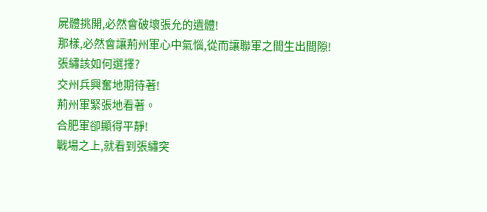屍體挑開,必然會破壞張允的遺體!
那樣,必然會讓荊州軍心中氣惱,從而讓聯軍之間生出間隙!
張繡該如何選擇?
交州兵興奮地期待著!
荊州軍緊張地看著。
合肥軍卻顯得平靜!
戰場之上,就看到張繡突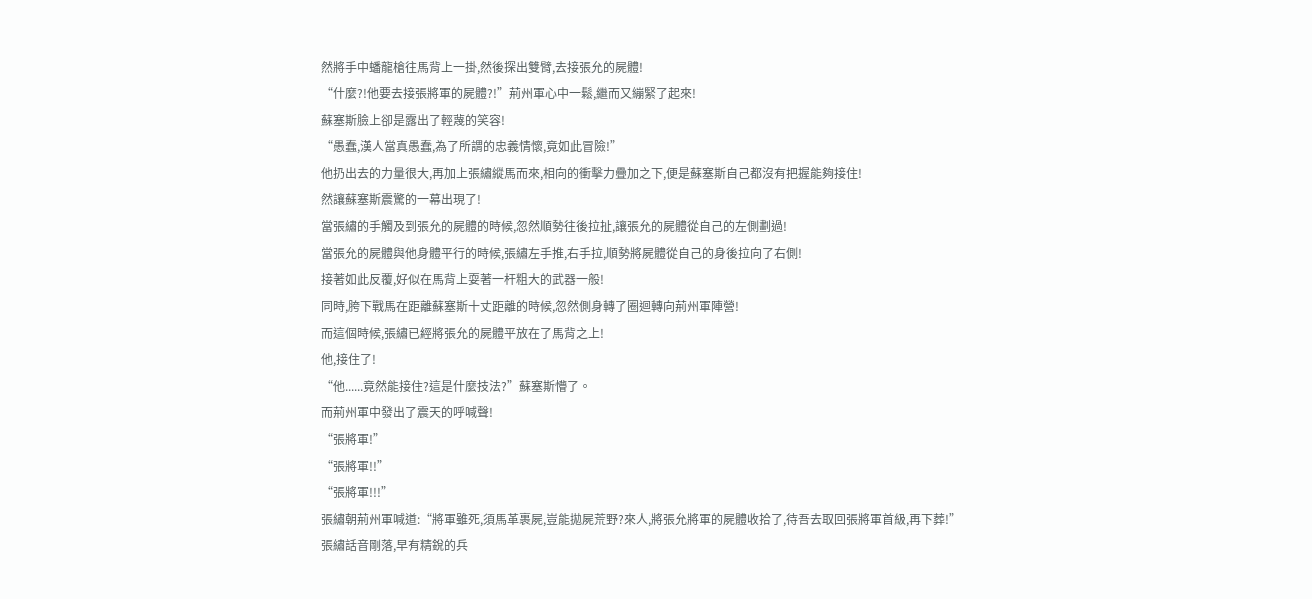然將手中蟠龍槍往馬背上一掛,然後探出雙臂,去接張允的屍體!
“什麼?!他要去接張將軍的屍體?!”荊州軍心中一鬆,繼而又繃緊了起來!
蘇塞斯臉上卻是露出了輕蔑的笑容!
“愚蠢,漢人當真愚蠢,為了所謂的忠義情懷,竟如此冒險!”
他扔出去的力量很大,再加上張繡縱馬而來,相向的衝擊力疊加之下,便是蘇塞斯自己都沒有把握能夠接住!
然讓蘇塞斯震驚的一幕出現了!
當張繡的手觸及到張允的屍體的時候,忽然順勢往後拉扯,讓張允的屍體從自己的左側劃過!
當張允的屍體與他身體平行的時候,張繡左手推,右手拉,順勢將屍體從自己的身後拉向了右側!
接著如此反覆,好似在馬背上耍著一杆粗大的武器一般!
同時,胯下戰馬在距離蘇塞斯十丈距離的時候,忽然側身轉了圈迴轉向荊州軍陣營!
而這個時候,張繡已經將張允的屍體平放在了馬背之上!
他,接住了!
“他......竟然能接住?這是什麼技法?”蘇塞斯懵了。
而荊州軍中發出了震天的呼喊聲!
“張將軍!”
“張將軍!!”
“張將軍!!!”
張繡朝荊州軍喊道:“將軍雖死,須馬革裹屍,豈能拋屍荒野?來人,將張允將軍的屍體收拾了,待吾去取回張將軍首級,再下葬!”
張繡話音剛落,早有精銳的兵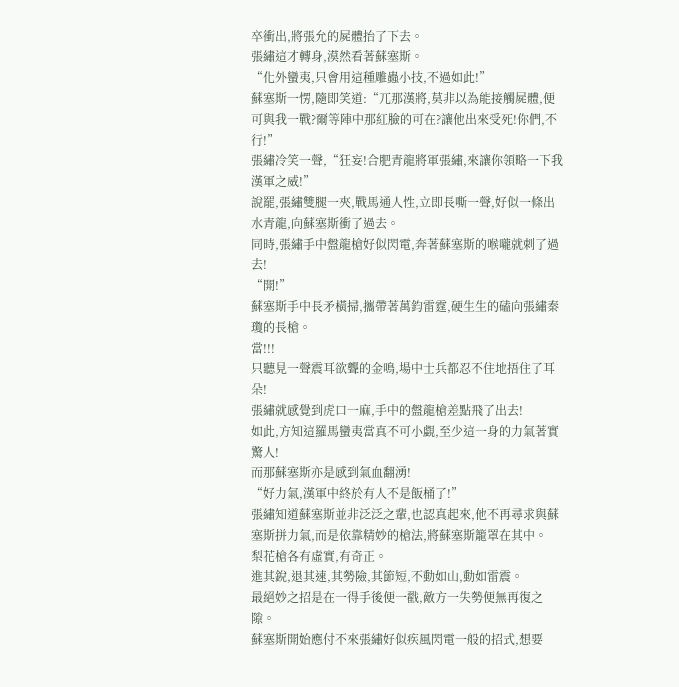卒衝出,將張允的屍體抬了下去。
張繡這才轉身,漠然看著蘇塞斯。
“化外蠻夷,只會用這種雕蟲小技,不過如此!”
蘇塞斯一愣,隨即笑道:“兀那漢將,莫非以為能接觸屍體,便可與我一戰?爾等陣中那紅臉的可在?讓他出來受死!你們,不行!”
張繡冷笑一聲,“狂妄!合肥青龍將軍張繡,來讓你領略一下我漢軍之威!”
說罷,張繡雙腿一夾,戰馬通人性,立即長嘶一聲,好似一條出水青龍,向蘇塞斯衝了過去。
同時,張繡手中盤龍槍好似閃電,奔著蘇塞斯的喉嚨就刺了過去!
“開!”
蘇塞斯手中長矛橫掃,攜帶著萬鈞雷霆,硬生生的磕向張繡秦瓊的長槍。
當!!!
只聽見一聲震耳欲聾的金鳴,場中士兵都忍不住地捂住了耳朵!
張繡就感覺到虎口一麻,手中的盤龍槍差點飛了出去!
如此,方知這羅馬蠻夷當真不可小覷,至少這一身的力氣著實驚人!
而那蘇塞斯亦是感到氣血翻湧!
“好力氣,漢軍中終於有人不是飯桶了!”
張繡知道蘇塞斯並非泛泛之輩,也認真起來,他不再尋求與蘇塞斯拼力氣,而是依靠精妙的槍法,將蘇塞斯籠罩在其中。
梨花槍各有虛實,有奇正。
進其銳,退其速,其勢險,其節短,不動如山,動如雷震。
最絕妙之招是在一得手後便一戳,敵方一失勢便無再復之隙。
蘇塞斯開始應付不來張繡好似疾風閃電一般的招式,想要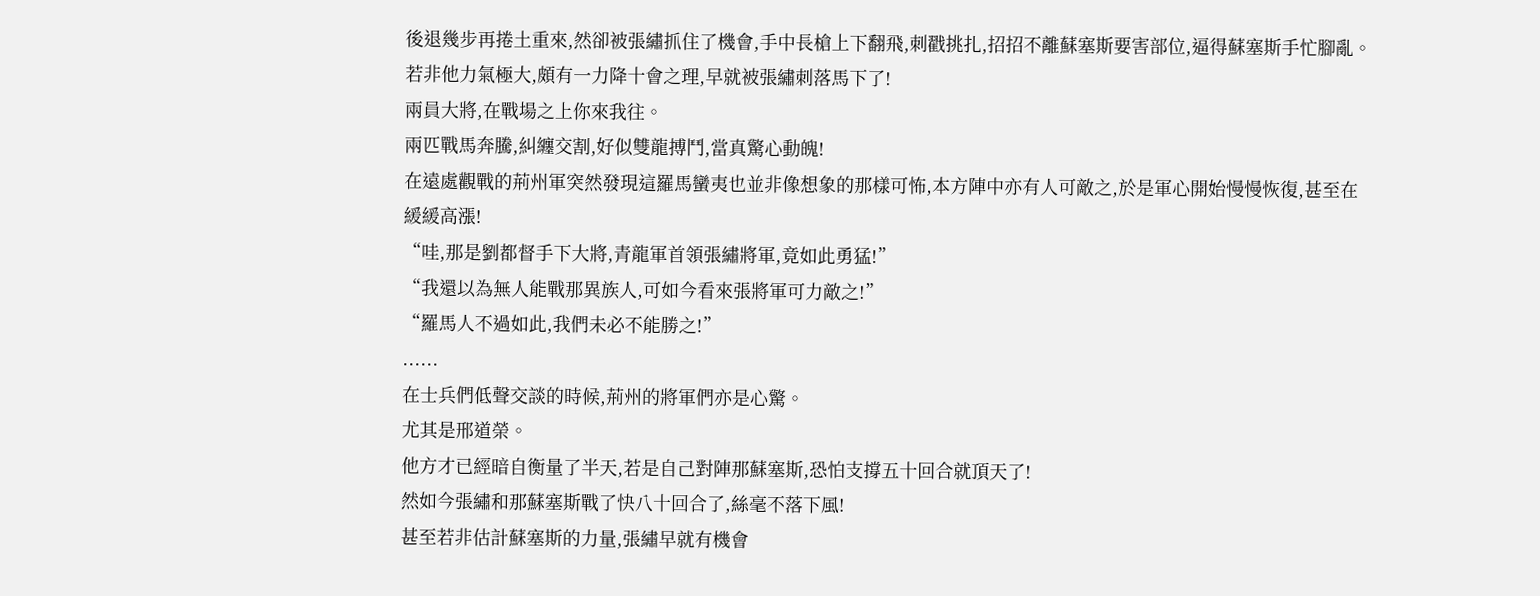後退幾步再捲土重來,然卻被張繡抓住了機會,手中長槍上下翻飛,刺戳挑扎,招招不離蘇塞斯要害部位,逼得蘇塞斯手忙腳亂。
若非他力氣極大,頗有一力降十會之理,早就被張繡刺落馬下了!
兩員大將,在戰場之上你來我往。
兩匹戰馬奔騰,糾纏交割,好似雙龍搏鬥,當真驚心動魄!
在遠處觀戰的荊州軍突然發現這羅馬蠻夷也並非像想象的那樣可怖,本方陣中亦有人可敵之,於是軍心開始慢慢恢復,甚至在緩緩高漲!
“哇,那是劉都督手下大將,青龍軍首領張繡將軍,竟如此勇猛!”
“我還以為無人能戰那異族人,可如今看來張將軍可力敵之!”
“羅馬人不過如此,我們未必不能勝之!”
......
在士兵們低聲交談的時候,荊州的將軍們亦是心驚。
尤其是邢道榮。
他方才已經暗自衡量了半天,若是自己對陣那蘇塞斯,恐怕支撐五十回合就頂天了!
然如今張繡和那蘇塞斯戰了快八十回合了,絲毫不落下風!
甚至若非估計蘇塞斯的力量,張繡早就有機會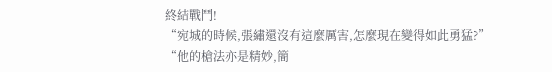終結戰鬥!
“宛城的時候,張繡還沒有這麼厲害,怎麼現在變得如此勇猛?”
“他的槍法亦是精妙,簡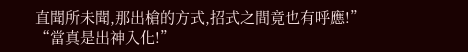直聞所未聞,那出槍的方式,招式之間竟也有呼應!”
“當真是出神入化!”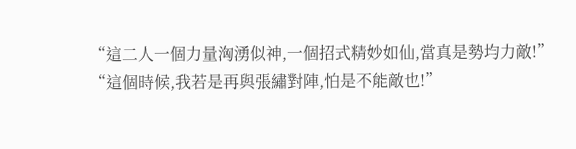“這二人一個力量洶湧似神,一個招式精妙如仙,當真是勢均力敵!”
“這個時候,我若是再與張繡對陣,怕是不能敵也!”